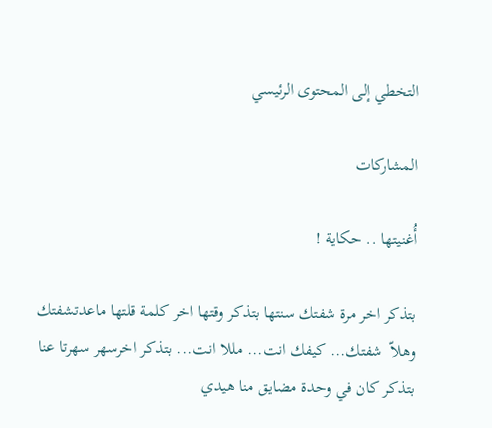التخطي إلى المحتوى الرئيسي

المشاركات

أُغنيتها .. حكاية !

بتذكر اخر مرة شفتك سنتها بتذكر وقتها اخر كلمة قلتها ماعدتشفتك وهلاّ  شفتك... كيفك انت... مللا انت... بتذكر اخرسهر سهرتا عنا بتذكر كان في وحدة مضايق منا هيدي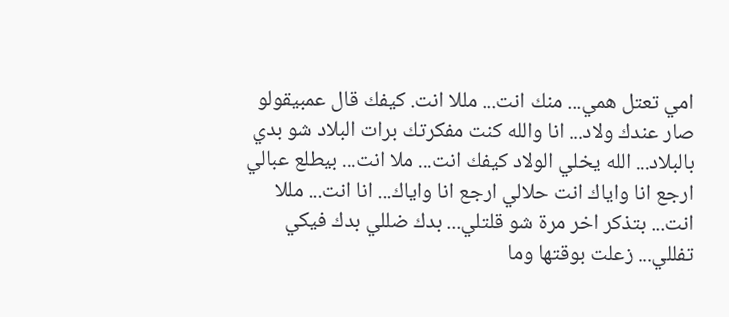امي تعتل همي... منك انت... مللا انت. كيفك قال عمبيقولو صار عندك ولاد... انا والله كنت مفكرتك برات البلاد شو بدي بالبلاد... الله يخلي الولاد كيفك انت... ملا انت... بيطلع عبالي ارجع انا واياك انت حلالي ارجع انا واياك... انا انت... مللا انت... بتذكر اخر مرة شو قلتلي... بدك ضللي بدك فيكي تفللي... زعلت بوقتها وما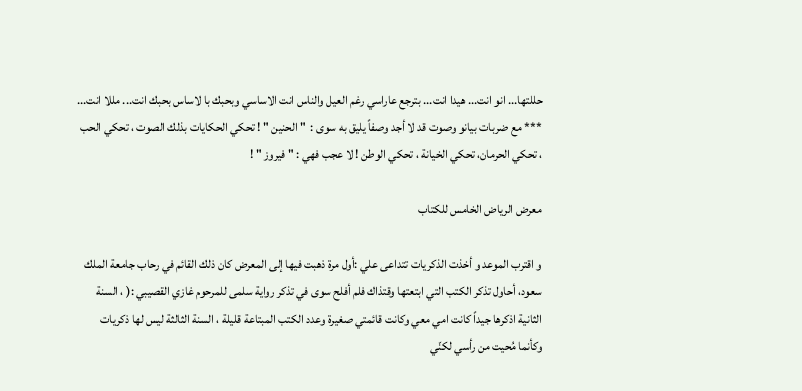حللتها... انو انت... هيدا انت... بترجع عاراسي رغم العيل والناس انت الاساسي وبحبك با لاساس بحبك انت... مللا انت... *** مع ضربات بيانو وصوت قد لا أجد وصفاً يليق به سوى :  " الحنين " ! تحكي الحكايات بذلك الصوت ، تحكي الحب ، تحكي الحرمان، تحكي الخيانة ، تحكي الوطن ! لا عجب فهي : " فيروز " !

معرض الرياض الخامس للكتاب

و اقترب الموعد و أخذت الذكريات تتداعى علي :أول مرة ذهبت فيها إلى المعرض كان ذلك القائم في رحاب جامعة الملك سعود، أحاول تذكر الكتب التي ابتعتها وقتذاك فلم أفلح سوى في تذكر رواية سلمى للمرحوم غازي القصيبي :( ، السنة الثانية اذكرها جيداً كانت امي معي وكانت قائمتي صغيرة وعدد الكتب المبتاعة قليلة ، السنة الثالثة ليس لها ذكريات وكأنما مُحيت من رأسي لكنّي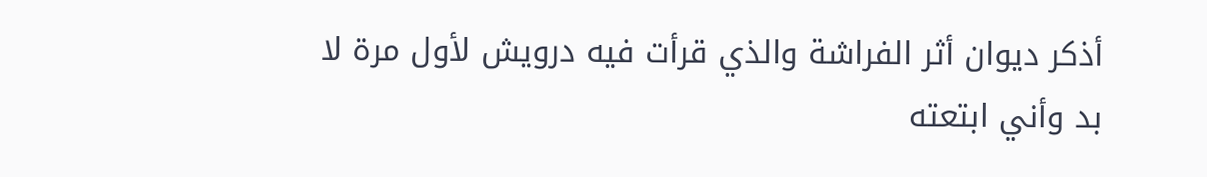أذكر ديوان أثر الفراشة والذي قرأت فيه درويش لأول مرة لا بد وأني ابتعته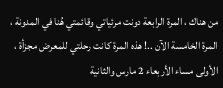من هناك ، المرة الرابعة دونت مرئياتي وقائمتي هُنا في المدونة ، المرة الخامسة الآن ..! هذه المرة كانت رحلتي للمعرض مجزأة ، الأولى مساء الأربعاء 2 مارس والثانية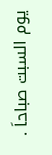يوم السبت صباحاَ .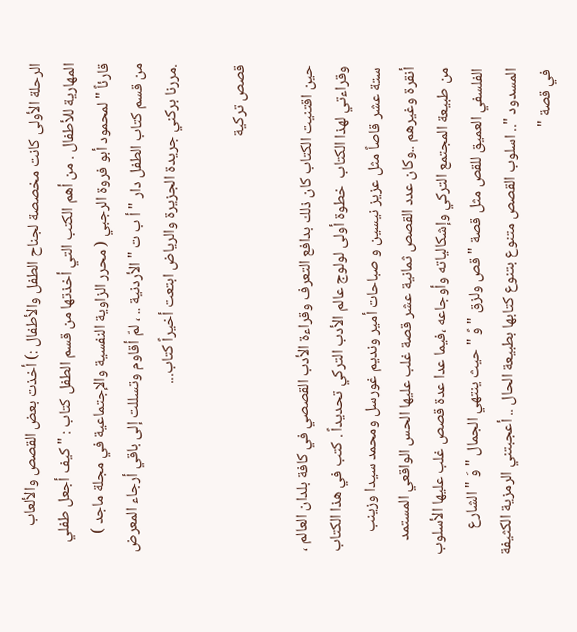الرحلة الأولى كانت مخصصة لجناح الطفل والأطفال :) أخذت بعض القصص والألعاب المهارية للأطفال . من أهم الكتب التي أخذتها من قسم الطفل كتاب : " كيف أجعل طفلي قارئاً " لمحمود أبو فروة الرجبي ( محرر الزاوية النفسية والإجتماعية في مجلة ماجد ) من قسم كتاب الطفل دار " أ ب ت " الأردنية .. ، لمّ أقاوم وتسللت إلى باقي أرجاء المعرض .مررنا بركني جريدة الجزيرة والرياض ابتعت أخيراً كتاب...

قصص تركية

حين اقتنيت الكتاب كان ذلك بدافع التعرف وقراءة الأدب القصصي في كافة بلدان العالم ، وقراءتي لهذا الكتاب  خطوة أولى لولوج عالم الأدب التركي تحديداً . كتب في هذا الكتاب ستة عشر قاصاً مثل عزيز نيسين و صباحات أمير ونديم غورسل ومحمد سيدا وزينب أنقرة وغيرهم ..وكان عدد القصص ثمانية عشر قصة غلب عليها الحس الواقعي المستمد من طبيعة المجتمع التركي وإشكالياته وأوجاعه ،فيما عدا عدة قصص غلب عليها الأسلوب الفلسفي العميق للقص مثل قصة " قص ولزق " وً " حيث ينتهي الجمال " وَ " الشارع المسدود ".. اسلوب القصص متنوع بتنوع كتابها بطبيعة الحال .. أعجبتني الرمزية الكثيفة في قصة "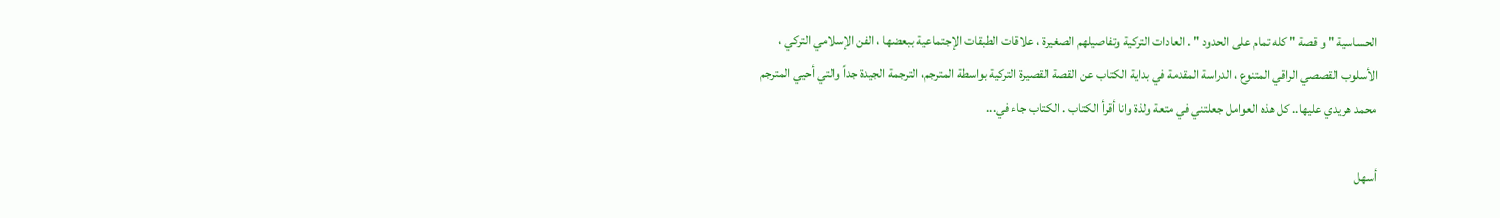الحساسية " و قصة " كله تمام على الحدود " . العادات التركية وتفاصيلهم الصغيرة ، علاقات الطبقات الإجتماعية ببعضها ، الفن الإسلامي التركي ، الأسلوب القصصي الراقي المتنوع ، الدراسة المقدمة في بداية الكتاب عن القصة القصيرة التركية بواسطة المترجم، الترجمة الجيدة جداً والتي أحيي المترجم محمد هريدي عليها.. كل هذه العوامل جعلتني في متعة ولذة وانا أقرأ الكتاب . الكتاب جاء في...

أسهل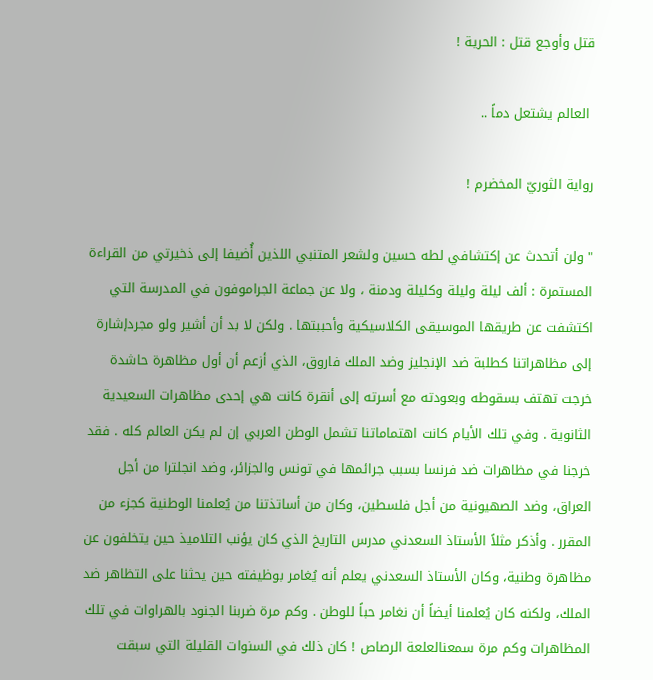قتل وأوجع قتل : الحرية !

 العالم يشتعل دماً ..

رواية الثوريّ المخضرم !

" ولن أتحدث عن إكتشافي لطه حسين ولشعر المتنبي اللذين أُضيفا إلى ذخيرتي من القراءة المستمرة : ألف ليلة وليلة وكليلة ودمنة ، ولا عن جماعة الجراموفون في المدرسة التي اكتشفت عن طريقها الموسيقى الكلاسيكية وأحببتها . ولكن لا بد أن أشير ولو مجردإشارة إلى مظاهراتنا كطلبة ضد الإنجليز وضد الملك فاروق، الذي أزعم أن أول مظاهرة حاشدة خرجت تهتف بسقوطه وبعودته مع أسرته إلى أنقرة كانت هي إحدى مظاهرات السعيدية الثانوية . وفي تلك الأيام كانت اهتماماتنا تشمل الوطن العربي إن لم يكن العالم كله . فقد خرجنا في مظاهرات ضد فرنسا بسبب جرائمها في تونس والجزائر، وضد انجلترا من أجل العراق، وضد الصهيونية من أجل فلسطين، وكان من أساتذتنا من يُعلمنا الوطنية كجزء من المقرر . وأذكر مثلاً الأستاذ السعدني مدرس التاريخ الذي كان يؤنب التلاميذ حين يتخلفون عن مظاهرة وطنية، وكان الأستاذ السعدني يعلم أنه يُغامر بوظيفته حين يحثنا على التظاهر ضد الملك، ولكنه كان يُعلمنا أيضاً أن نغامر حباً للوطن . وكم مرة ضربنا الجنود بالهراوات في تلك المظاهرات وكم مرة سمعنالعلعة الرصاص ! كان ذلك في السنوات القليلة التي سبقت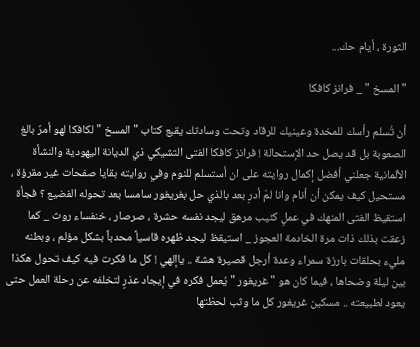الثورة ، أيام حك...

" المسخ " _ فرانز كافكا

أن تُسلم رأسك للمخدة وعينيك للرقاد وتحت وسادتك يقبع كتاب " المسخ "لكافكا لهو أمرٌ بالغ الصعوبة بل قد يصل حد الإستحالة ! فرانز كافكا الفتى التشيكي ذي الديانة اليهودية والنشأة الألمانية جعلني أفضل إكمال روايته على ان أستسلم للنوم وفي روايته بقايا صفحات غير مقرؤة ، مستحيل كيف يمكن أن أنام وانا لمّ أدرِ بعد بالذي حل بغريغور سامسا بعد تحوله الفضيع ؟ فجأة استقيظ الفتى المنهك في عملٍ كئيب مرهق ليجد نفسه حشرة ، صرصار ، خنفساء روث _ كما زعقت بذلك ذات مرة الخادمة العجوز _ استيقظ ليجد ظهره قاسياً محدباً بشكل مؤلم ، وبطنه مليء بحلقات بارزة سمراء وعدة أرجل قصيرة هشة .. ياإلهي ! كل ما فكرت فيه كيف تحول هكذا بين ليلة وضحاها ، فيما كان هو " غريغور " يُعمل فكره في إيجاد عذرٍ لتخلفه عن رحلة العمل حتى يعود لطبيعته .. مسكين غريغور كل ما وثب لحظتها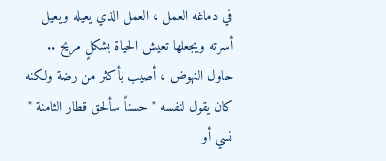في دماغه العمل ، العمل الذي يعيله ويعيل أسرته ويجعلها تعيش الحياة بشكلٍ مريح .. حاول النهوض ، أصيب بأكثر من رضة ولكنه كان يقول لنفسه " حسناً سألحق قطار الثامنة " نسي أو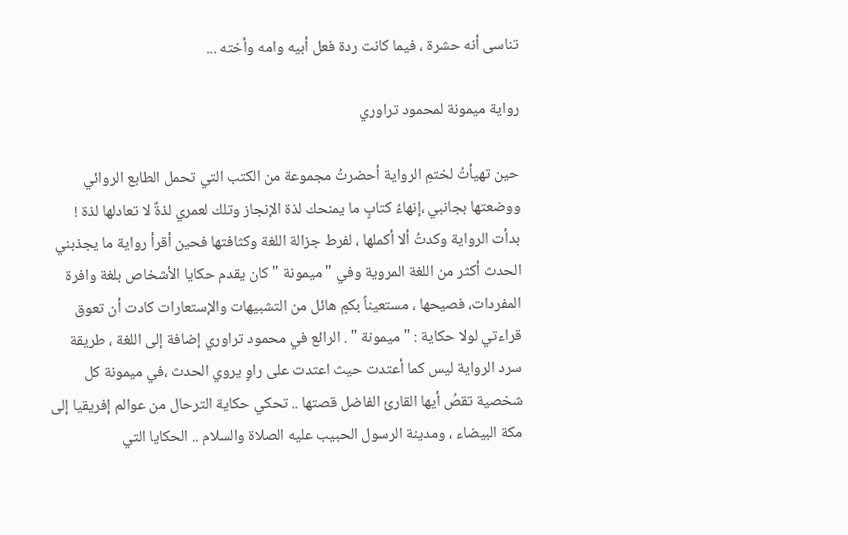تناسى أنه حشرة ، فيما كانت ردة فعل أبيه وامه وأخته ...

رواية ميمونة لمحمود تراوري

حين تهيأتُ لختمِ الرواية أحضرتُ مجموعة من الكتب التي تحمل الطابع الروائي ووضعتها بجانبي ،إنهاءُ كتابٍ ما يمنحك لذة الإنجاز وتلك لعمري لذةٌ لا تعادلها لذة ! بدأت الرواية وكدتُ ألا أكملها ، لفرط جزالة اللغة وكثافتها فحين أقرأ رواية ما يجذبني الحدث أكثر من اللغة المروية وفي " ميمونة " كان يقدم حكايا الأشخاص بلغة وافرة المفردات، فصيحها ، مستعيناً بكمٍ هائل من التشبيهات والإستعارات كادت أن تعوق قراءتي لولا حكاية : " ميمونة " . الرائع في محمود تراوري إضافة إلى اللغة ، طريقة سرد الرواية ليس كما أعتدت حيث اعتدت على راوٍ يروي الحدث ،في ميمونة كل شخصية تقصُ أيها القارئ الفاضل قصتها .. تحكي حكاية الترحال من عوالم إفريقيا إلى مكة البيضاء ، ومدينة الرسول الحبيب عليه الصلاة والسلام .. الحكايا التي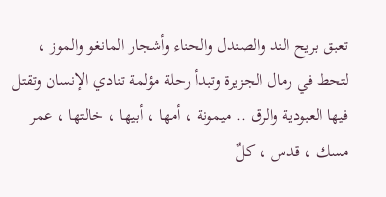تعبق بريح الند والصندل والحناء وأشجار المانغو والموز ، لتحط في رمال الجزيرة وتبدأ رحلة مؤلمة تنادي الإنسان وتقتل فيها العبودية والرق .. ميمونة ، أمها ، أبيها ، خالتها ، عمر مسك ، قدس ، كلٌ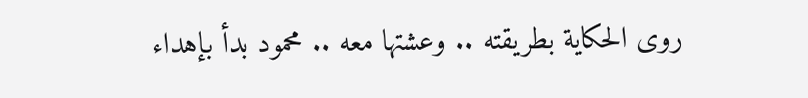روى الحكاية بطريقته .. وعشتها معه .. محمود بدأ بإهداء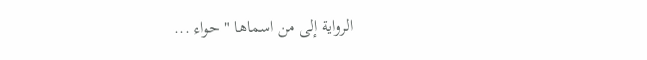الرواية إلى من اسماها " حواء ...